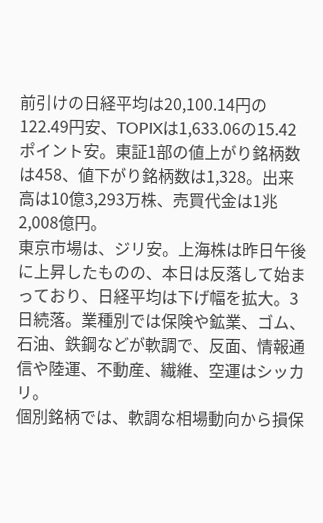前引けの日経平均は20,100.14円の122.49円安、TOPIXは1,633.06の15.42ポイント安。東証1部の値上がり銘柄数は458、値下がり銘柄数は1,328。出来高は10億3,293万株、売買代金は1兆2,008億円。
東京市場は、ジリ安。上海株は昨日午後に上昇したものの、本日は反落して始まっており、日経平均は下げ幅を拡大。3日続落。業種別では保険や鉱業、ゴム、石油、鉄鋼などが軟調で、反面、情報通信や陸運、不動産、繊維、空運はシッカリ。
個別銘柄では、軟調な相場動向から損保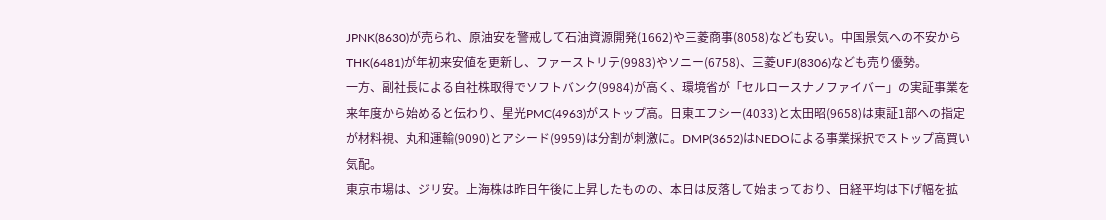JPNK(8630)が売られ、原油安を警戒して石油資源開発(1662)や三菱商事(8058)なども安い。中国景気への不安からTHK(6481)が年初来安値を更新し、ファーストリテ(9983)やソニー(6758)、三菱UFJ(8306)なども売り優勢。
一方、副社長による自社株取得でソフトバンク(9984)が高く、環境省が「セルロースナノファイバー」の実証事業を来年度から始めると伝わり、星光PMC(4963)がストップ高。日東エフシー(4033)と太田昭(9658)は東証1部への指定が材料視、丸和運輸(9090)とアシード(9959)は分割が刺激に。DMP(3652)はNEDOによる事業採択でストップ高買い気配。
東京市場は、ジリ安。上海株は昨日午後に上昇したものの、本日は反落して始まっており、日経平均は下げ幅を拡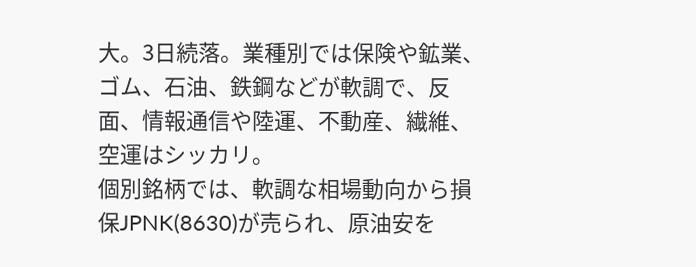大。3日続落。業種別では保険や鉱業、ゴム、石油、鉄鋼などが軟調で、反面、情報通信や陸運、不動産、繊維、空運はシッカリ。
個別銘柄では、軟調な相場動向から損保JPNK(8630)が売られ、原油安を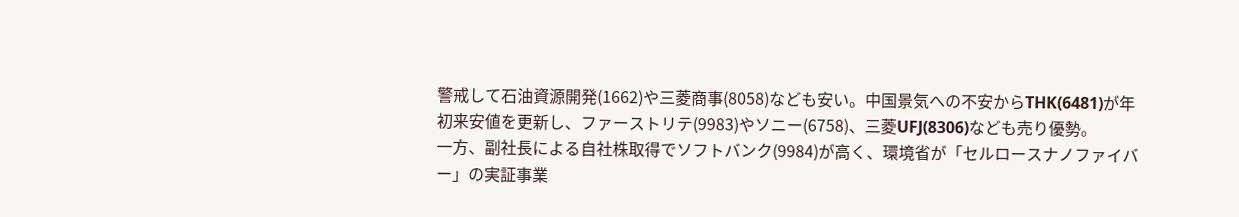警戒して石油資源開発(1662)や三菱商事(8058)なども安い。中国景気への不安からTHK(6481)が年初来安値を更新し、ファーストリテ(9983)やソニー(6758)、三菱UFJ(8306)なども売り優勢。
一方、副社長による自社株取得でソフトバンク(9984)が高く、環境省が「セルロースナノファイバー」の実証事業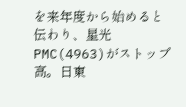を来年度から始めると伝わり、星光PMC(4963)がストップ高。日東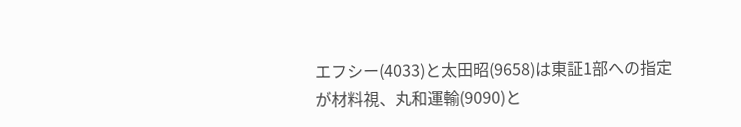エフシー(4033)と太田昭(9658)は東証1部への指定が材料視、丸和運輸(9090)と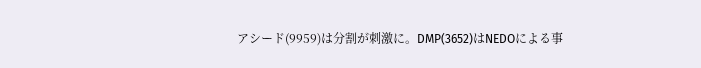アシード(9959)は分割が刺激に。DMP(3652)はNEDOによる事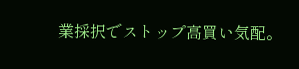業採択でストップ高買い気配。